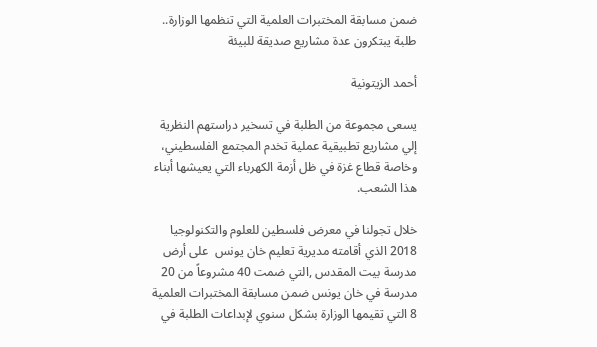ضمن مسابقة المختبرات العلمية التي تنظمها الوزارة.. طلبة يبتكرون عدة مشاريع صديقة للبيئة

أحمد الزيتونية

يسعى مجموعة من الطلبة في تسخير دراستهم النظرية إلي مشاريع تطبيقية عملية تخدم المجتمع الفلسطيني، وخاصة قطاع غزة في ظل أزمة الكهرباء التي يعيشها أبناء هذا الشعب.

خلال تجولنا في معرض فلسطين للعلوم والتكنولوجيا 2018 الذي أقامته مديرية تعليم خان يونس  على أرض مدرسة بيت المقدس ,التي ضمت 40 مشروعاً من 20 مدرسة في خان يونس ضمن مسابقة المختبرات العلمية 8 التي تقيمها الوزارة بشكل سنوي لإبداعات الطلبة في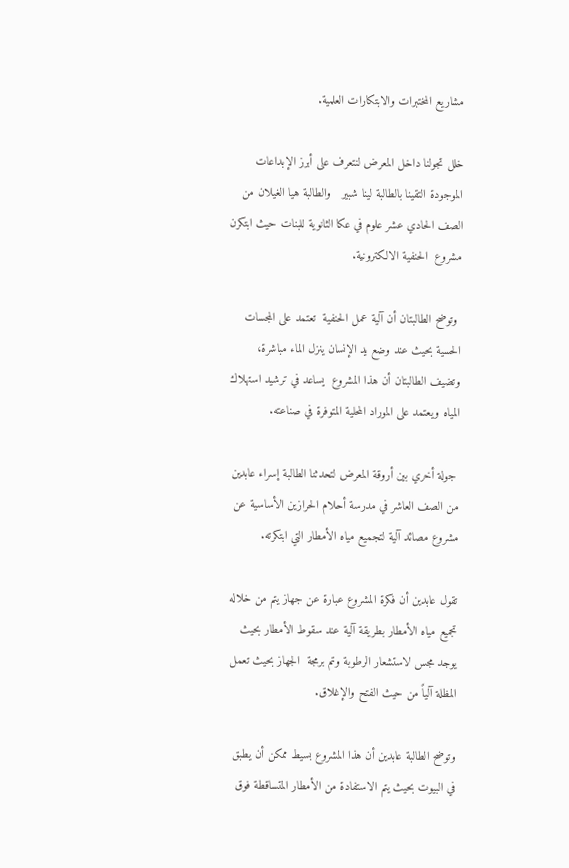مشاريع المختبرات والابتكارات العلمية.

خلل تجولنا داخل المعرض لنتعرف على أبرز الإبداعات  الموجودة التقينا بالطالبة لينا شبير   والطالبة هيا الغيلان من الصف الحادي عشر علوم في عكا الثانوية للبنات حيث ابتكرن مشروع  الحنفية الالكترونية.

 وتوضح الطالبتان أن آلية عمل الحنفية  تعتمد على المجسات  الحسية بحيث عند وضع يد الإنسان ينزل الماء مباشرة، وتضيف الطالبتان أن هذا المشروع  يساعد في ترشيد استهلاك المياه ويعتمد على الموراد المحلية المتوفرة في صناعته.

 جولة أخري بين أروقة المعرض لتحدثنا الطالبة إسراء عابدين من الصف العاشر في مدرسة أحلام الحرازين الأساسية عن مشروع مصائد آلية لتجميع مياه الأمطار التي ابتكرته.

تقول عابدين أن فكرة المشروع عبارة عن جهاز يتم من خلاله تجميع مياه الأمطار بطريقة آلية عند سقوط الأمطار بحيث يوجد مجس لاستشعار الرطوبة وتم برمجة  الجهاز بحيث تعمل المظلة آلياً من حيث الفتح والإغلاق.

وتوضح الطالبة عابدين أن هذا المشروع بسيط ممكن أن يطبق في البيوت بحيث يتم الاستفادة من الأمطار المتساقطة فوق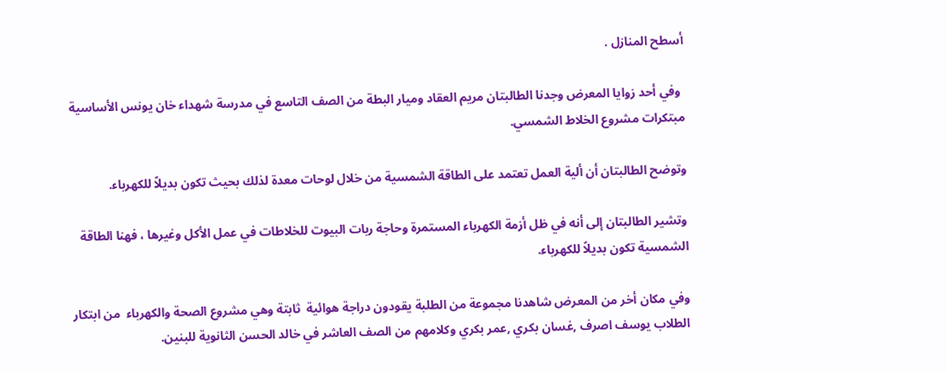أسطح المنازل .

 وفي أحد زوايا المعرض وجدنا الطالبتان مريم العقاد وميار البطة من الصف التاسع في مدرسة شهداء خان يونس الأساسية مبتكرات مشروع الخلاط الشمسي.

وتوضح الطالبتان أن ألية العمل تعتمد على الطاقة الشمسية من خلال لوحات معدة لذلك بحيث تكون بديلاً للكهرباء.

وتشير الطالبتان إلى أنه في ظل أزمة الكهرباء المستمرة وحاجة ربات البيوت للخلاطات في عمل الأكل وغيرها ، فهنا الطاقة الشمسية تكون بديلاً للكهرباء.

وفي مكان أخر من المعرض شاهدنا مجموعة من الطلبة يقودون دراجة هوائية  ثابتة وهي مشروع الصحة والكهرباء  من ابتكار الطلاب يوسف اصرف ,غسان بكري ,عمر بكري وكلامهم من الصف العاشر في خالد الحسن الثانوية للبنين.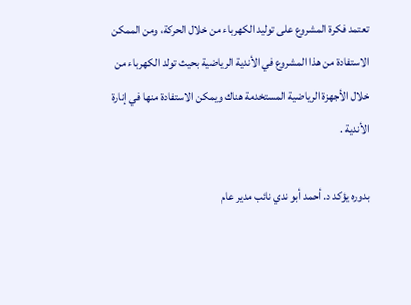تعتمد فكرة المشروع على توليد الكهرباء من خلال الحركة، ومن الممكن الاستفادة من هذا المشروع في الأندية الرياضية بحيث تولد الكهرباء من خلال الأجهزة الرياضية المستخدمة هناك ويمكن الاستفادة منها في إنارة الأندية .

بدوره يؤكد د. أحمد أبو ندي نائب مدير عام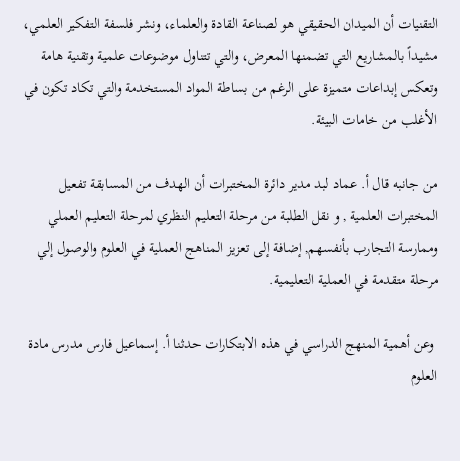التقنيات أن الميدان الحقيقي هو لصناعة القادة والعلماء، ونشر فلسفة التفكير العلمي، مشيداً بالمشاريع التي تضمنها المعرض، والتي تتناول موضوعات علمية وتقنية هامة وتعكس إبداعات متميزة على الرغم من بساطة المواد المستخدمة والتي تكاد تكون في الأغلب من خامات البيئة.

من جانبه قال أ. عماد لبد مدير دائرة المختبرات أن الهدف من المسابقة تفعيل المختبرات العلمية , و نقل الطلبة من مرحلة التعليم النظري لمرحلة التعليم العملي وممارسة التجارب بأنفسهم, إضافة إلى تعزيز المناهج العملية في العلوم والوصول إلي مرحلة متقدمة في العملية التعليمية.

 وعن أهمية المنهج الدراسي في هذه الابتكارات حدثنا أ. إسماعيل فارس مدرس مادة العلوم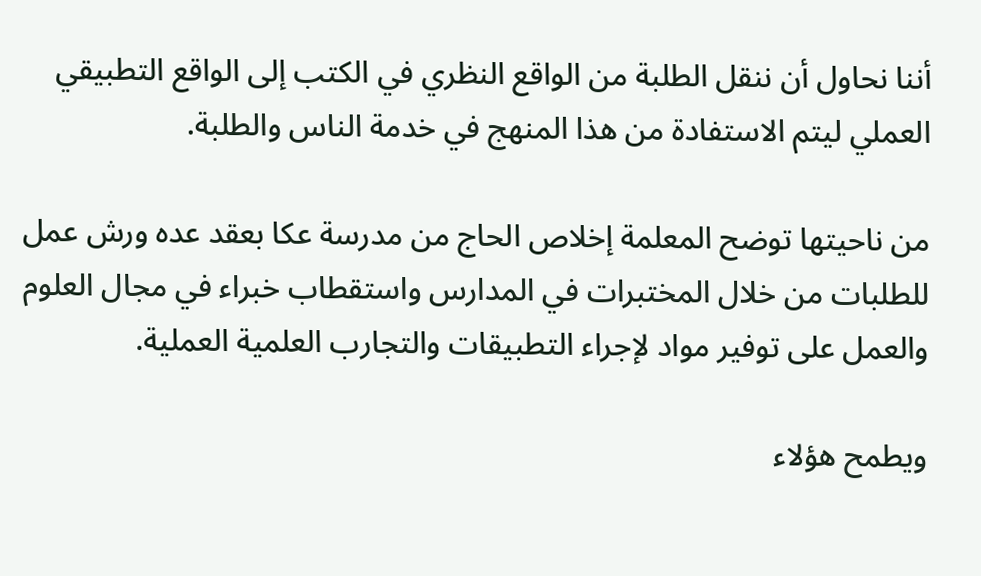أننا نحاول أن ننقل الطلبة من الواقع النظري في الكتب إلى الواقع التطبيقي العملي ليتم الاستفادة من هذا المنهج في خدمة الناس والطلبة.

من ناحيتها توضح المعلمة إخلاص الحاج من مدرسة عكا بعقد عده ورش عمل للطلبات من خلال المختبرات في المدارس واستقطاب خبراء في مجال العلوم  والعمل على توفير مواد لإجراء التطبيقات والتجارب العلمية العملية.

ويطمح هؤلاء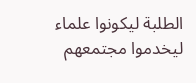الطلبة ليكونوا علماء ليخدموا مجتمعهم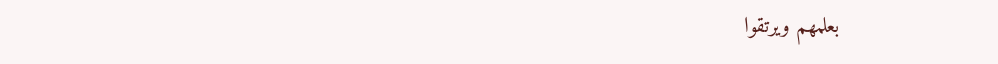بعلمهم ويرتقوا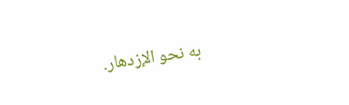به نحو الإزدهار.